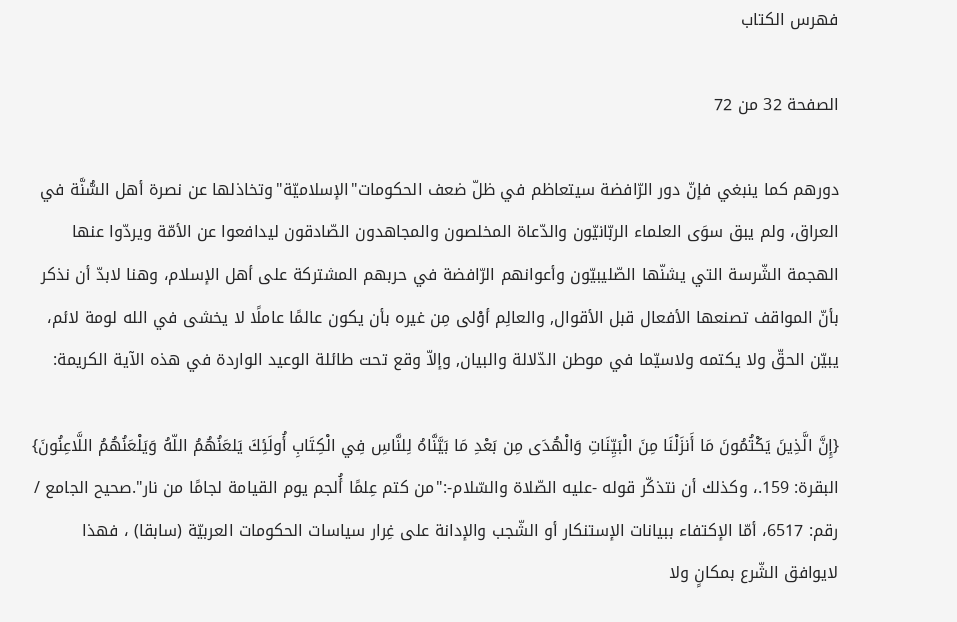فهرس الكتاب

الصفحة 32 من 72

دورهم كما ينبغي فإنّ دور الرّافضة سيتعاظم في ظلّ ضعف الحكومات"الإسلاميّة"وتخاذلها عن نصرة أهل السُّنَّة في العراق، ولم يبق سوَى العلماء الربّانيّون والدّعاة المخلصون والمجاهدون الصّادقون ليدافعوا عن الأمّة ويردّوا عنها الهجمة الشّرسة التي يشنّها الصّليبيّون وأعوانهم الرّافضة في حربهم المشتركة على أهل الإسلام، وهنا لابدّ أن نذكر بأنّ المواقف تصنعها الأفعال قبل الأقوال, والعالِم أوْلى مِن غيره بأن يكون عالمًا عاملًا لا يخشى في الله لومة لائم، يبيّن الحقّ ولا يكتمه ولاسيّما في موطن الدّلالة والبيان, وإلاّ وقع تحت طائلة الوعيد الواردة في هذه الآية الكريمة:

{إِنَّ الَّذِينَ يَكْتُمُونَ مَا أَنزَلْنَا مِنَ الْبَيِّنَاتِ وَالْهُدَى مِن بَعْدِ مَا بَيَّنَّاهُ لِلنَّاسِ فِي الْكِتَابِ أُولَئِكَ يَلعَنُهُمُ اللّهُ وَيَلْعَنُهُمُ اللَّاعِنُونَ} البقرة: 159.، وكذلك أن نتذكّر قوله -عليه الصّلاة والسّلام-:"من كتم عِلمًا أُلجم يوم القيامة لجامًا من نار".صحيح الجامع / رقم: 6517، أمّا الإكتفاء ببيانات الإستنكار أو الشّجب والإدانة على غِرار سياسات الحكومات العربيّة (سابقا) ، فهذا لايوافق الشّرع بمكانٍ ولا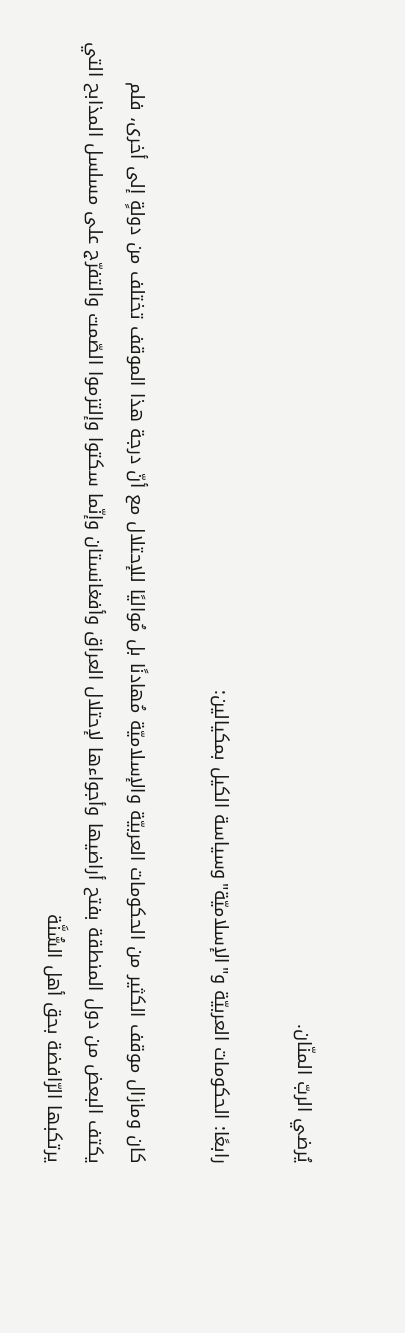يُرضي الربّ المنّان.

رابعًا: الحكومات العربيّة و"الإسلاميّة"وسياسة الكيل بمكيالين:

كان ومازال موقف الكثير من الحكومات العربيّة والإسلاميّة مُهادنًا بل مُواليًا للإحتلال مع أنّ درجة هذا الموقف تختلف من دولةٍ إلى أخرى، فلم يكتف البعض من دول المنطقة بفتح أراضيها وأجواءها لإحتلال العراق وأفغانستان وإنّما سكتوا وإلتزموا الصّمت والتفرّج على مسلسل المذابح التي يرتكبها الرّافضة بحق أهل السُّنَّة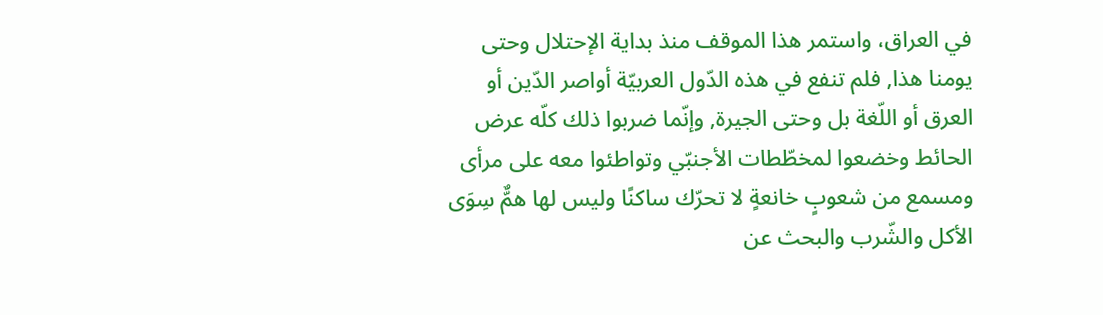في العراق، واستمر هذا الموقف منذ بداية الإحتلال وحتى يومنا هذا, فلم تنفع في هذه الدّول العربيّة أواصر الدّين أو العرق أو اللّغة بل وحتى الجيرة, وإنّما ضربوا ذلك كلّه عرض الحائط وخضعوا لمخطّطات الأجنبّي وتواطئوا معه على مرأى ومسمع من شعوبٍ خانعةٍ لا تحرّك ساكنًا وليس لها همٌّ سِوَى الأكل والشّرب والبحث عن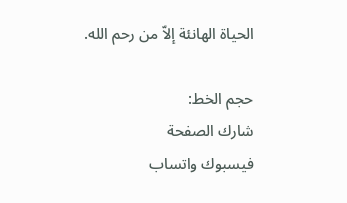الحياة الهانئة إلاّ من رحم الله.

حجم الخط:
شارك الصفحة
فيسبوك واتساب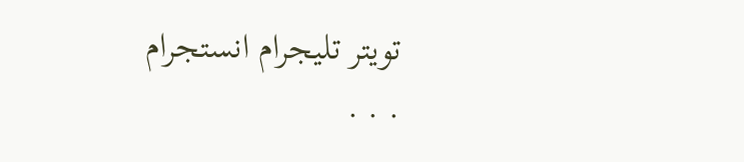تويتر تليجرام انستجرام
. . .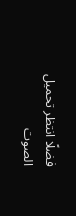فضلًا انتظر تحميل الصوت